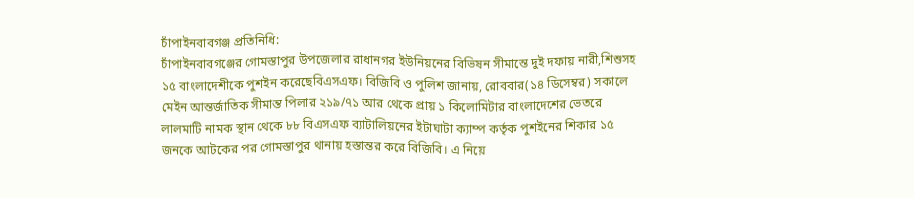চাঁপাইনবাবগঞ্জ প্রতিনিধি:
চাঁপাইনবাবগঞ্জের গোমস্তাপুর উপজেলার রাধানগর ইউনিয়নের বিভিষন সীমান্তে দুই দফায় নারী,শিশুসহ ১৫ বাংলাদেশীকে পুশইন করেছেবিএসএফ। বিজিবি ও পুলিশ জানায়, রোববার(১৪ ডিসেম্বর) সকালে মেইন আন্তর্জাতিক সীমান্ত পিলার ২১৯/৭১ আর থেকে প্রায় ১ কিলোমিটার বাংলাদেশের ভেতরে লালমাটি নামক স্থান থেকে ৮৮ বিএসএফ ব্যাটালিয়নের ইটাঘাটা ক্যাম্প কর্তৃক পুশইনের শিকার ১৫ জনকে আটকের পর গোমস্তাপুর থানায় হস্তান্তর করে বিজিবি। এ নিয়ে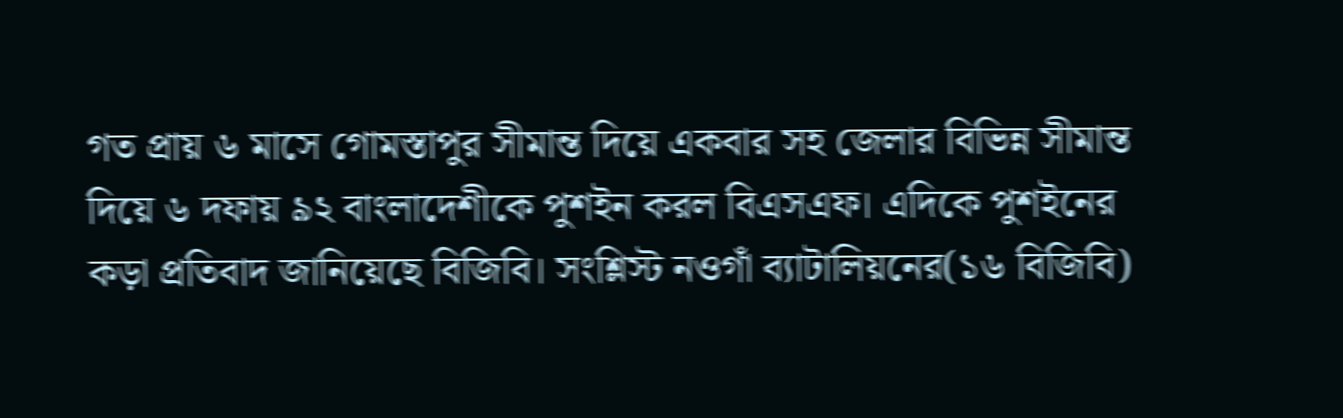গত প্রায় ৬ মাসে গোমস্তাপুর সীমান্ত দিয়ে একবার সহ জেলার বিভিন্ন সীমান্ত দিয়ে ৬ দফায় ৯২ বাংলাদেশীকে পুশইন করল বিএসএফ। এদিকে পুশইনের কড়া প্রতিবাদ জানিয়েছে বিজিবি। সংশ্লিস্ট নওগাঁ ব্যাটালিয়নের(১৬ বিজিবি)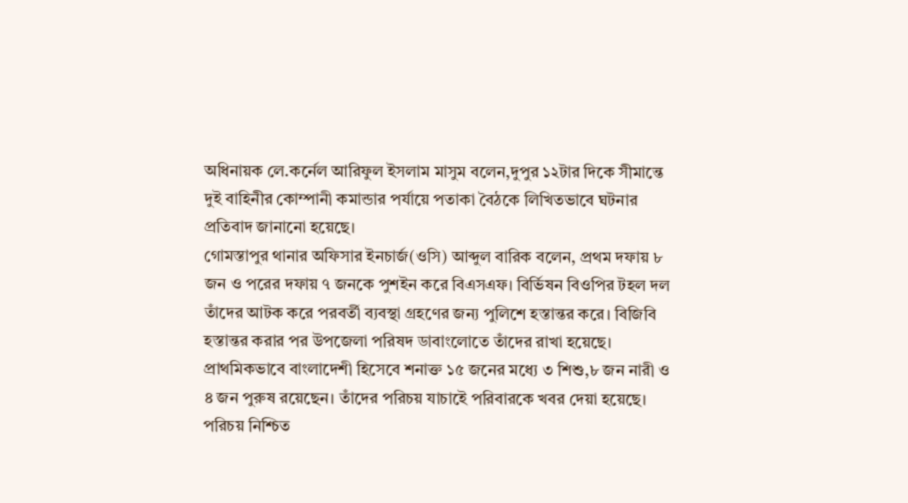অধিনায়ক লে.কর্নেল আরিফুল ইসলাম মাসুম বলেন,দুপুর ১২টার দিকে সীমান্তে দুই বাহিনীর কোম্পানী কমান্ডার পর্যায়ে পতাকা বৈঠকে লিখিতভাবে ঘটনার প্রতিবাদ জানানো হয়েছে।
গোমস্তাপুর থানার অফিসার ইনচার্জ(ওসি) আব্দুল বারিক বলেন, প্রথম দফায় ৮ জন ও পরের দফায় ৭ জনকে পুশইন করে বিএসএফ। বির্ভিষন বিওপির টহল দল তাঁদের আটক করে পরবর্তী ব্যবস্থা গ্রহণের জন্য পুলিশে হস্তান্তর করে। বিজিবি হস্তান্তর করার পর উপজেলা পরিষদ ডাবাংলোতে তাঁদের রাখা হয়েছে। প্রাথমিকভাবে বাংলাদেশী হিসেবে শনাক্ত ১৫ জনের মধ্যে ৩ শিশু,৮ জন নারী ও ৪ জন পুরুষ রয়েছেন। তাঁদের পরিচয় যাচাইে পরিবারকে খবর দেয়া হয়েছে। পরিচয় নিশ্চিত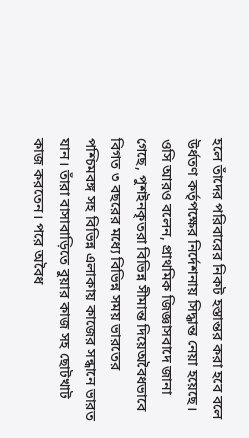হলে তাঁদের পরিবারের নিকট হস্তান্তর করা হবে বলে উর্ধতণ কর্তৃপক্ষের নির্দেশনায় সিদ্ধান্ত নেয়া হয়েছে। ওসি আরও বলেন, প্রাথমিক জিজ্ঞাসবাদে জানা গেছে, পুশইনকৃতরা বিভিন্ন সীমান্ত দিয়েঅবৈধভাবে বিগত ৩ বছরের মধ্যে বিভিন্ন সময় ভারতের পশ্চিমবঙ্গ সহ বিভিন্ন এলাকায় কাজের সন্ধানে ভারত যান। তাঁরা বাসাবাড়িতে বুয়ার কাজ সহ ছোটখাট কাজ করতেন। পরে অবৈধ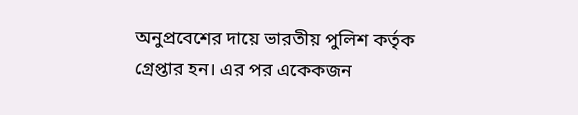অনুপ্রবেশের দায়ে ভারতীয় পুলিশ কর্তৃক গ্রেপ্তার হন। এর পর একেকজন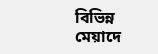বিভিন্ন মেয়াদে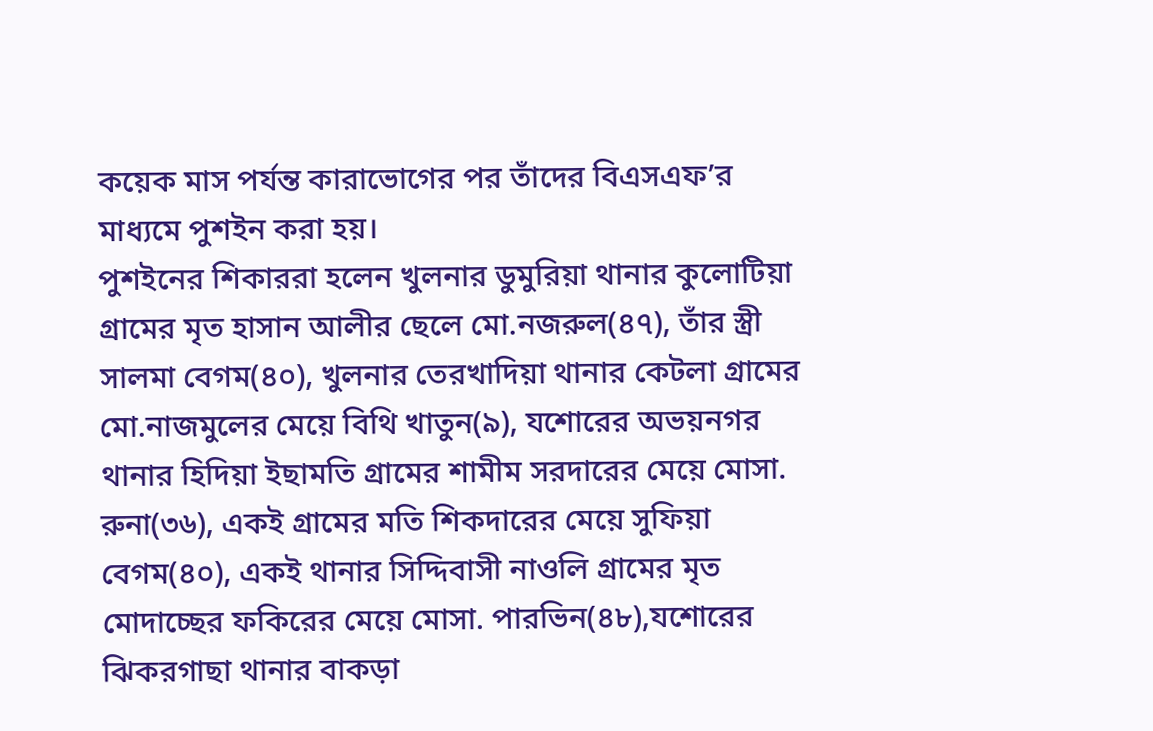কয়েক মাস পর্যন্ত কারাভোগের পর তাঁদের বিএসএফ’র মাধ্যমে পুশইন করা হয়।
পুশইনের শিকাররা হলেন খুলনার ডুমুরিয়া থানার কুলোটিয়া গ্রামের মৃত হাসান আলীর ছেলে মো.নজরুল(৪৭), তাঁর স্ত্রী সালমা বেগম(৪০), খুলনার তেরখাদিয়া থানার কেটলা গ্রামের মো.নাজমুলের মেয়ে বিথি খাতুন(৯), যশোরের অভয়নগর থানার হিদিয়া ইছামতি গ্রামের শামীম সরদারের মেয়ে মোসা. রুনা(৩৬), একই গ্রামের মতি শিকদারের মেয়ে সুফিয়া বেগম(৪০), একই থানার সিদ্দিবাসী নাওলি গ্রামের মৃত মোদাচ্ছের ফকিরের মেয়ে মোসা. পারভিন(৪৮),যশোরের ঝিকরগাছা থানার বাকড়া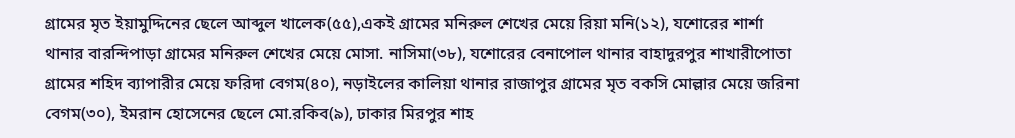গ্রামের মৃত ইয়ামুদ্দিনের ছেলে আব্দুল খালেক(৫৫),একই গ্রামের মনিরুল শেখের মেয়ে রিয়া মনি(১২), যশোরের শার্শা থানার বারন্দিপাড়া গ্রামের মনিরুল শেখের মেয়ে মোসা. নাসিমা(৩৮), যশোরের বেনাপোল থানার বাহাদুরপুর শাখারীপোতা গ্রামের শহিদ ব্যাপারীর মেয়ে ফরিদা বেগম(৪০), নড়াইলের কালিয়া থানার রাজাপুর গ্রামের মৃত বকসি মোল্লার মেয়ে জরিনা বেগম(৩০), ইমরান হোসেনের ছেলে মো.রকিব(৯), ঢাকার মিরপুর শাহ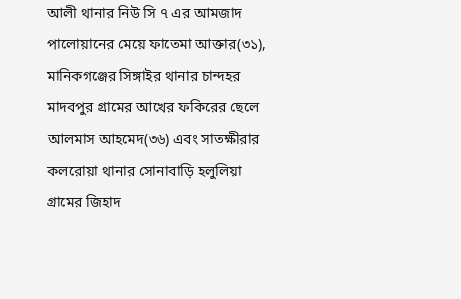আলী থানার নিউ সি ৭ এর আমজাদ পালোয়ানের মেয়ে ফাতেমা আক্তার(৩১), মানিকগঞ্জের সিঙ্গাইর থানার চান্দহর মাদবপুর গ্রামের আখের ফকিরের ছেলে আলমাস আহমেদ(৩৬) এবং সাতক্ষীরার কলরোয়া থানার সোনাবাড়ি হলুলিয়া গ্রামের জিহাদ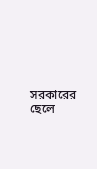সরকারের ছেলে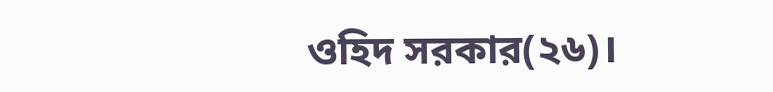ওহিদ সরকার(২৬)।